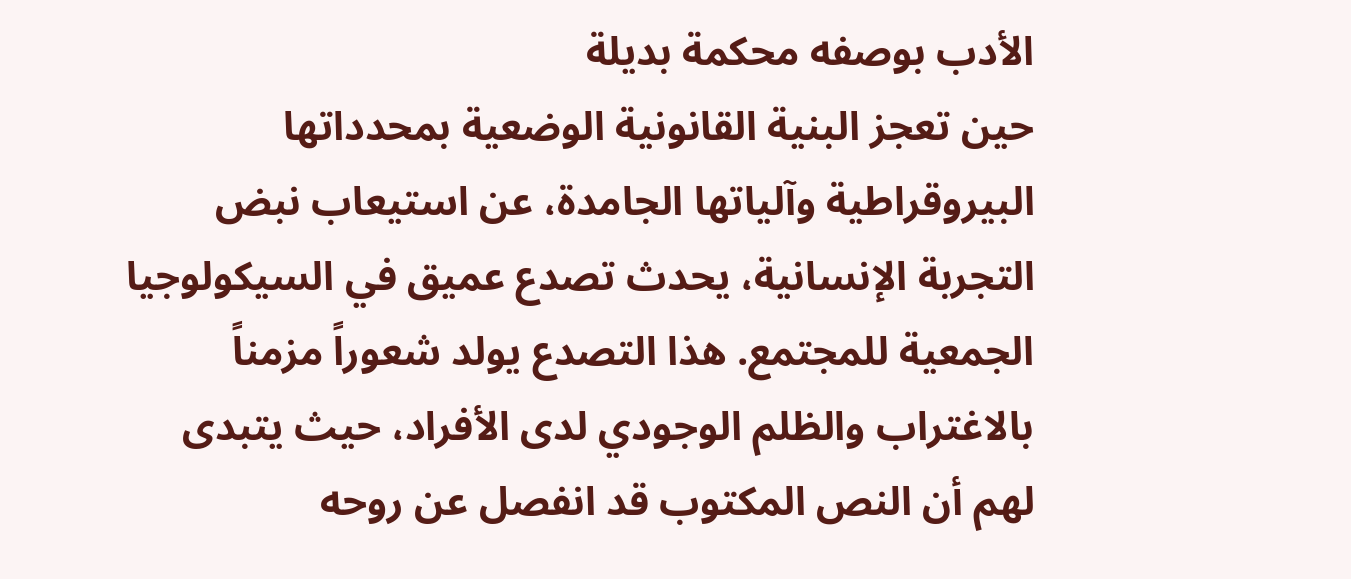الأدب بوصفه محكمة بديلة
حين تعجز البنية القانونية الوضعية بمحدداتها البيروقراطية وآلياتها الجامدة، عن استيعاب نبض التجربة الإنسانية، يحدث تصدع عميق في السيكولوجيا الجمعية للمجتمع. هذا التصدع يولد شعوراً مزمناً بالاغتراب والظلم الوجودي لدى الأفراد، حيث يتبدى لهم أن النص المكتوب قد انفصل عن روحه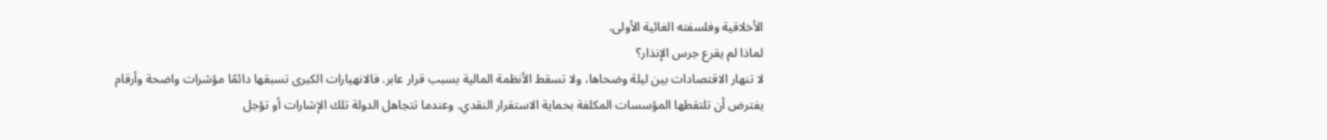الأخلاقية وفلسفته الغائية الأولى.
لماذا لم يقرع جرس الإنذار؟
لا تنهار الاقتصادات بين ليلة وضحاها، ولا تسقط الأنظمة المالية بسبب قرار عابر. فالانهيارات الكبرى تسبقها دائمًا مؤشرات واضحة وأرقام يفترض أن تلتقطها المؤسسات المكلفة بحماية الاستقرار النقدي. وعندما تتجاهل الدولة تلك الإشارات أو تؤجل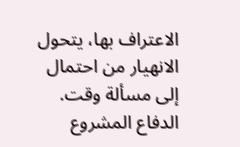الاعتراف بها، يتحول الانهيار من احتمال إلى مسألة وقت.
الدفاع المشروع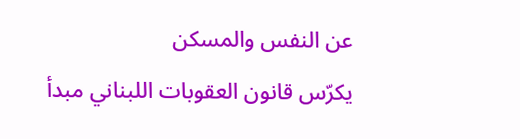عن النفس والمسكن
يكرّس قانون العقوبات اللبناني مبدأ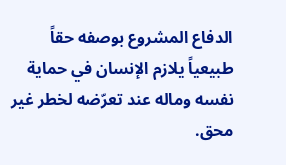الدفاع المشروع بوصفه حقاً طبيعياً يلازم الإنسان في حماية نفسه وماله عند تعرّضه لخطر غير محق.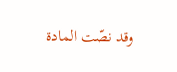وقد نصّت المادة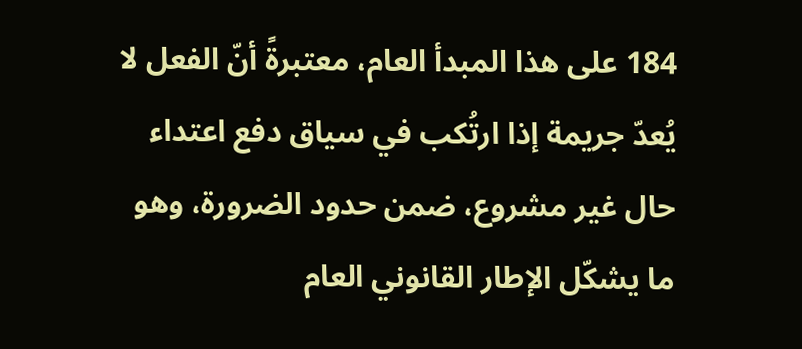184 على هذا المبدأ العام، معتبرةً أنّ الفعل لا يُعدّ جريمة إذا ارتُكب في سياق دفع اعتداء حال غير مشروع، ضمن حدود الضرورة، وهو ما يشكّل الإطار القانوني العام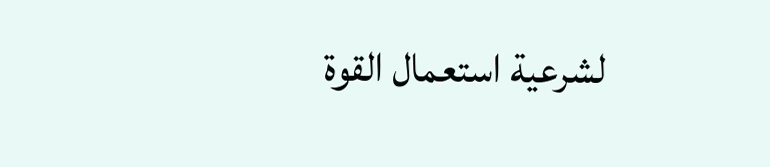لشرعية استعمال القوة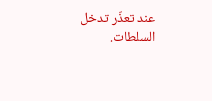عند تعذّر تدخل السلطات.